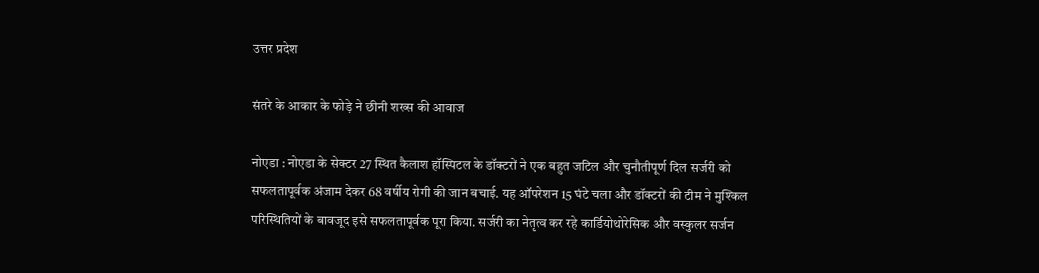उत्तर प्रदेश

संतरे के आकार के फोड़े ने छीनी शख्स की आवाज

नोएडा : नोएडा के सेक्टर 27 स्थित कैलाश हॉस्पिटल के डॉक्टरों ने एक बहुत जटिल और चुनौतीपूर्ण दिल सर्जरी को सफलतापूर्वक अंजाम देकर 68 वर्षीय रोगी की जान बचाई. यह ऑपरेशन 15 घंटे चला और डॉक्टरों की टीम ने मुश्किल परिस्थितियों के बावजूद इसे सफलतापूर्वक पूरा किया. सर्जरी का नेतृत्व कर रहे कार्डियोथोरेसिक और वस्कुलर सर्जन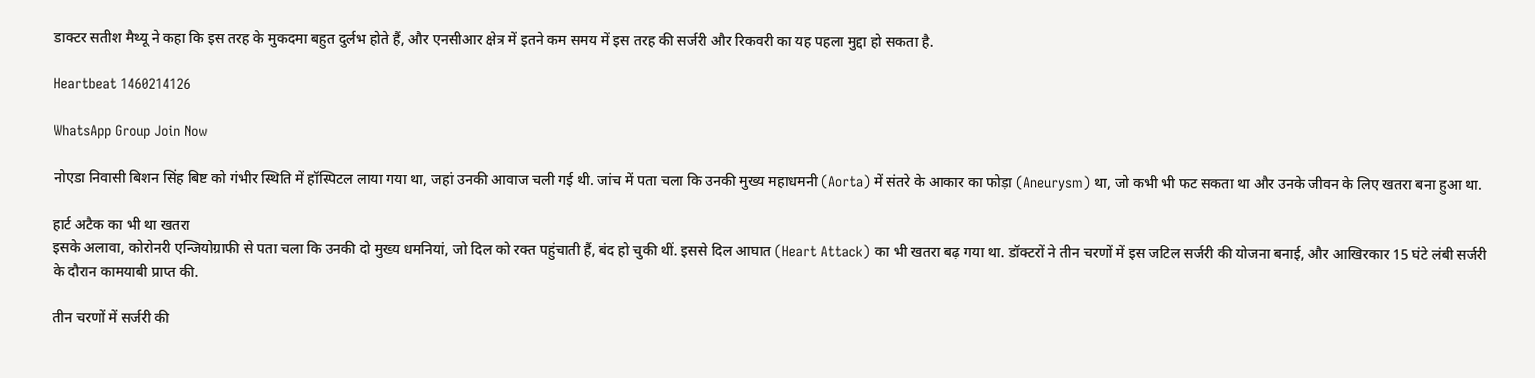डाक्टर सतीश मैथ्यू ने कहा कि इस तरह के मुकदमा बहुत दुर्लभ होते हैं, और एनसीआर क्षेत्र में इतने कम समय में इस तरह की सर्जरी और रिकवरी का यह पहला मुद्दा हो सकता है.

Heartbeat 1460214126

WhatsApp Group Join Now

नोएडा निवासी बिशन सिंह बिष्ट को गंभीर स्थिति में हॉस्पिटल लाया गया था, जहां उनकी आवाज चली गई थी. जांच में पता चला कि उनकी मुख्य महाधमनी (Aorta) में संतरे के आकार का फोड़ा (Aneurysm) था, जो कभी भी फट सकता था और उनके जीवन के लिए खतरा बना हुआ था.

हार्ट अटैक का भी था खतरा
इसके अलावा, कोरोनरी एन्जियोग्राफी से पता चला कि उनकी दो मुख्य धमनियां, जो दिल को रक्त पहुंचाती हैं, बंद हो चुकी थीं. इससे दिल आघात (Heart Attack) का भी खतरा बढ़ गया था. डॉक्टरों ने तीन चरणों में इस जटिल सर्जरी की योजना बनाई, और आखिरकार 15 घंटे लंबी सर्जरी के दौरान कामयाबी प्राप्त की.

तीन चरणों में सर्जरी की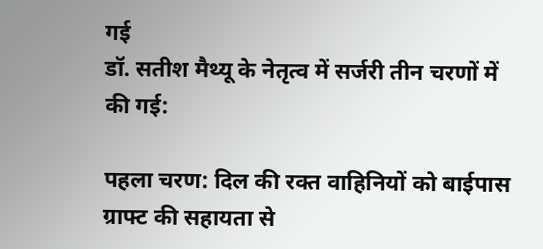गई
डॉ. सतीश मैथ्यू के नेतृत्व में सर्जरी तीन चरणों में की गई:

पहला चरण: दिल की रक्त वाहिनियों को बाईपास ग्राफ्ट की सहायता से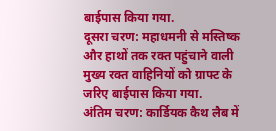बाईपास किया गया.
दूसरा चरण: महाधमनी से मस्तिष्क और हाथों तक रक्त पहुंचाने वाली मुख्य रक्त वाहिनियों को ग्राफ्ट के जरिए बाईपास किया गया.
अंतिम चरण: कार्डियक कैथ लैब में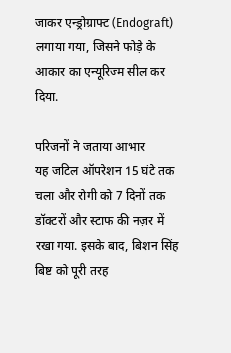जाकर एन्ड्रोग्राफ्ट (Endograft) लगाया गया, जिसने फोड़े के आकार का एन्यूरिज्म सील कर दिया.

परिजनों ने जताया आभार
यह जटिल ऑपरेशन 15 घंटे तक चला और रोगी को 7 दिनों तक डॉक्टरों और स्टाफ की नज़र में रखा गया. इसके बाद, बिशन सिंह बिष्ट को पूरी तरह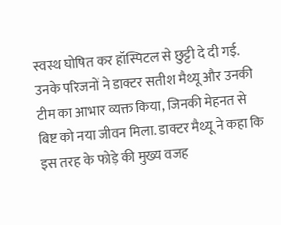स्वस्थ घोषित कर हॉस्पिटल से छुट्टी दे दी गई. उनके परिजनों ने डाक्टर सतीश मैथ्यू और उनकी टीम का आभार व्यक्त किया, जिनकी मेहनत से बिष्ट को नया जीवन मिला. डाक्टर मैथ्यू ने कहा कि इस तरह के फोड़े की मुख्य वजह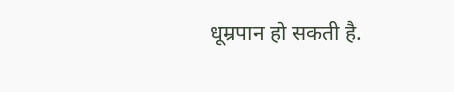धूम्रपान हो सकती है.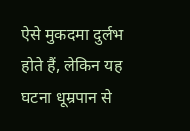ऐसे मुकदमा दुर्लभ होते हैं, लेकिन यह घटना धूम्रपान से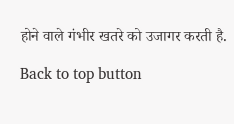होने वाले गंभीर खतरे को उजागर करती है.

Back to top button